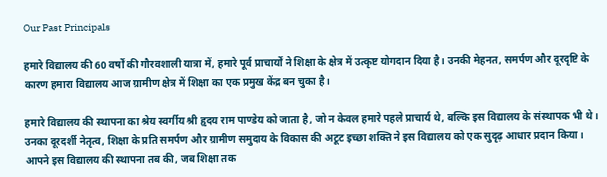Our Past Principals

हमारे विद्यालय की 60 वर्षों की गौरवशाली यात्रा में, हमारे पूर्व प्राचार्यों ने शिक्षा के क्षेत्र में उत्कृष्ट योगदान दिया है। उनकी मेहनत, समर्पण और दूरदृष्टि के कारण हमारा विद्यालय आज ग्रामीण क्षेत्र में शिक्षा का एक प्रमुख केंद्र बन चुका है।

हमारे विद्यालय की स्थापना का श्रेय स्वर्गीय श्री हृदय राम पाण्डेय को जाता है, जो न केवल हमारे पहले प्राचार्य थे, बल्कि इस विद्यालय के संस्थापक भी थे। उनका दूरदर्शी नेतृत्व, शिक्षा के प्रति समर्पण और ग्रामीण समुदाय के विकास की अटूट इच्छा शक्ति ने इस विद्यालय को एक सुदृढ़ आधार प्रदान किया। आपने इस विद्यालय की स्थापना तब की, जब शिक्षा तक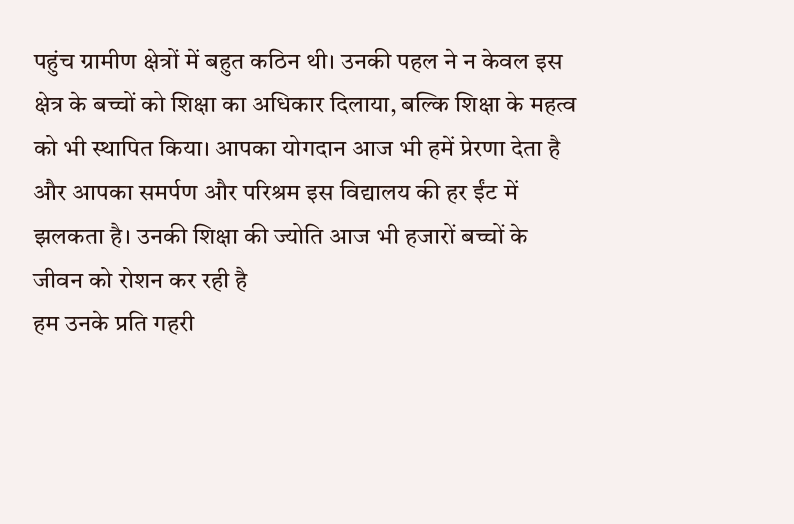पहुंच ग्रामीण क्षेत्रों में बहुत कठिन थी। उनकी पहल ने न केवल इस क्षेत्र के बच्चों को शिक्षा का अधिकार दिलाया, बल्कि शिक्षा के महत्व को भी स्थापित किया। आपका योगदान आज भी हमें प्रेरणा देता है और आपका समर्पण और परिश्रम इस विद्यालय की हर ईंट में झलकता है। उनकी शिक्षा की ज्योति आज भी हजारों बच्चों के जीवन को रोशन कर रही है
हम उनके प्रति गहरी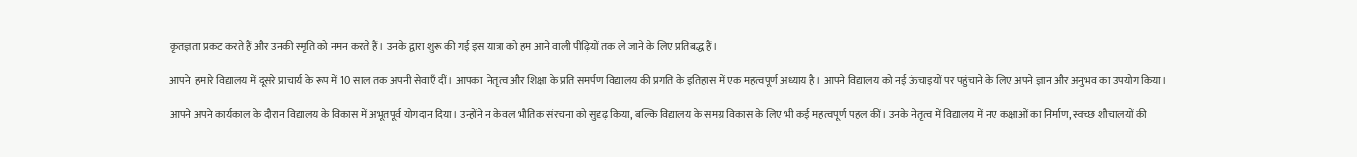कृतज्ञता प्रकट करते हैं और उनकी स्मृति को नमन करते हैं। उनके द्वारा शुरू की गई इस यात्रा को हम आने वाली पीढ़ियों तक ले जाने के लिए प्रतिबद्ध हैं।

आपने  हमारे विद्यालय में दूसरे प्राचार्य के रूप में 10 साल तक अपनी सेवाएँ दीं। आपका  नेतृत्व और शिक्षा के प्रति समर्पण विद्यालय की प्रगति के इतिहास में एक महत्वपूर्ण अध्याय है। आपने विद्यालय को नई ऊंचाइयों पर पहुंचाने के लिए अपने ज्ञान और अनुभव का उपयोग किया।

आपने अपने कार्यकाल के दौरान विद्यालय के विकास में अभूतपूर्व योगदान दिया। उन्होंने न केवल भौतिक संरचना को सुदृढ़ किया, बल्कि विद्यालय के समग्र विकास के लिए भी कई महत्वपूर्ण पहल कीं। उनके नेतृत्व में विद्यालय में नए कक्षाओं का निर्माण, स्वच्छ शौचालयों की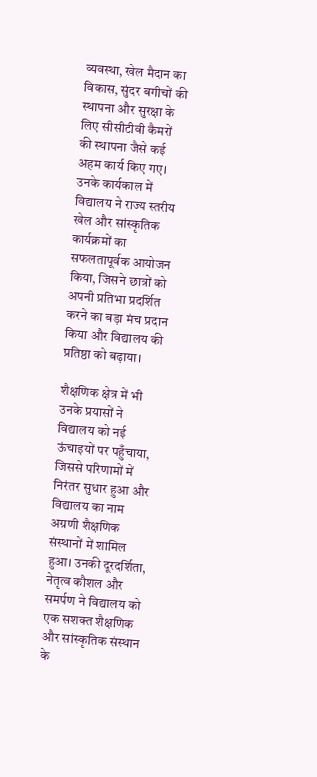व्यवस्था, खेल मैदान का विकास, सुंदर बगीचों की स्थापना और सुरक्षा के लिए सीसीटीवी कैमरों की स्थापना जैसे कई अहम कार्य किए गए। उनके कार्यकाल में विद्यालय ने राज्य स्तरीय खेल और सांस्कृतिक कार्यक्रमों का सफलतापूर्वक आयोजन किया, जिसने छात्रों को अपनी प्रतिभा प्रदर्शित करने का बड़ा मंच प्रदान किया और विद्यालय की प्रतिष्ठा को बढ़ाया।

शैक्षणिक क्षेत्र में भी उनके प्रयासों ने विद्यालय को नई ऊंचाइयों पर पहुँचाया, जिससे परिणामों में निरंतर सुधार हुआ और विद्यालय का नाम अग्रणी शैक्षणिक संस्थानों में शामिल हुआ। उनकी दूरदर्शिता, नेतृत्व कौशल और समर्पण ने विद्यालय को एक सशक्त शैक्षणिक और सांस्कृतिक संस्थान के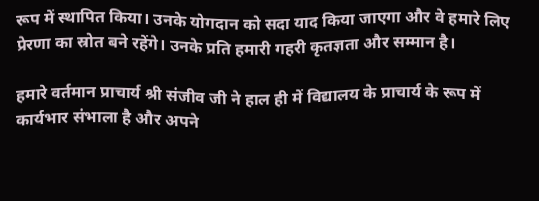रूप में स्थापित किया। उनके योगदान को सदा याद किया जाएगा और वे हमारे लिए प्रेरणा का स्रोत बने रहेंगे। उनके प्रति हमारी गहरी कृतज्ञता और सम्मान है।

हमारे वर्तमान प्राचार्य श्री संजीव जी ने हाल ही में विद्यालय के प्राचार्य के रूप में कार्यभार संभाला है और अपने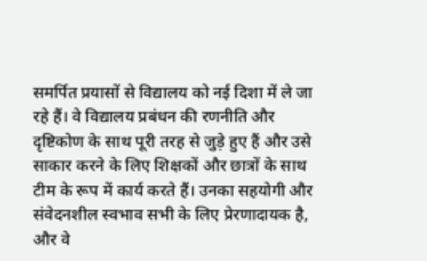समर्पित प्रयासों से विद्यालय को नई दिशा में ले जा रहे हैं। वे विद्यालय प्रबंधन की रणनीति और दृष्टिकोण के साथ पूरी तरह से जुड़े हुए हैं और उसे साकार करने के लिए शिक्षकों और छात्रों के साथ टीम के रूप में कार्य करते हैं। उनका सहयोगी और संवेदनशील स्वभाव सभी के लिए प्रेरणादायक है, और वे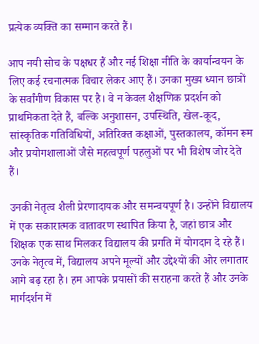प्रत्येक व्यक्ति का सम्मान करते हैं।

आप नयी सोच के पक्षधर हैं और नई शिक्षा नीति के कार्यान्वयन के लिए कई रचनात्मक विचार लेकर आए हैं। उनका मुख्य ध्यान छात्रों के सर्वांगीण विकास पर है। वे न केवल शैक्षणिक प्रदर्शन को प्राथमिकता देते हैं, बल्कि अनुशासन, उपस्थिति, खेल-कूद, सांस्कृतिक गतिविधियों, अतिरिक्त कक्षाओं, पुस्तकालय, कॉमन रूम और प्रयोगशालाओं जैसे महत्वपूर्ण पहलुओं पर भी विशेष जोर देते हैं।

उनकी नेतृत्व शैली प्रेरणादायक और समन्वयपूर्ण है। उन्होंने विद्यालय में एक सकारात्मक वातावरण स्थापित किया है, जहां छात्र और शिक्षक एक साथ मिलकर विद्यालय की प्रगति में योगदान दे रहे हैं। उनके नेतृत्व में, विद्यालय अपने मूल्यों और उद्देश्यों की ओर लगातार आगे बढ़ रहा है। हम आपके प्रयासों की सराहना करते हैं और उनके मार्गदर्शन में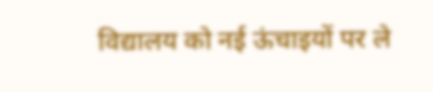विद्यालय को नई ऊंचाइयों पर ले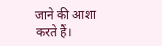जाने की आशा करते हैं।